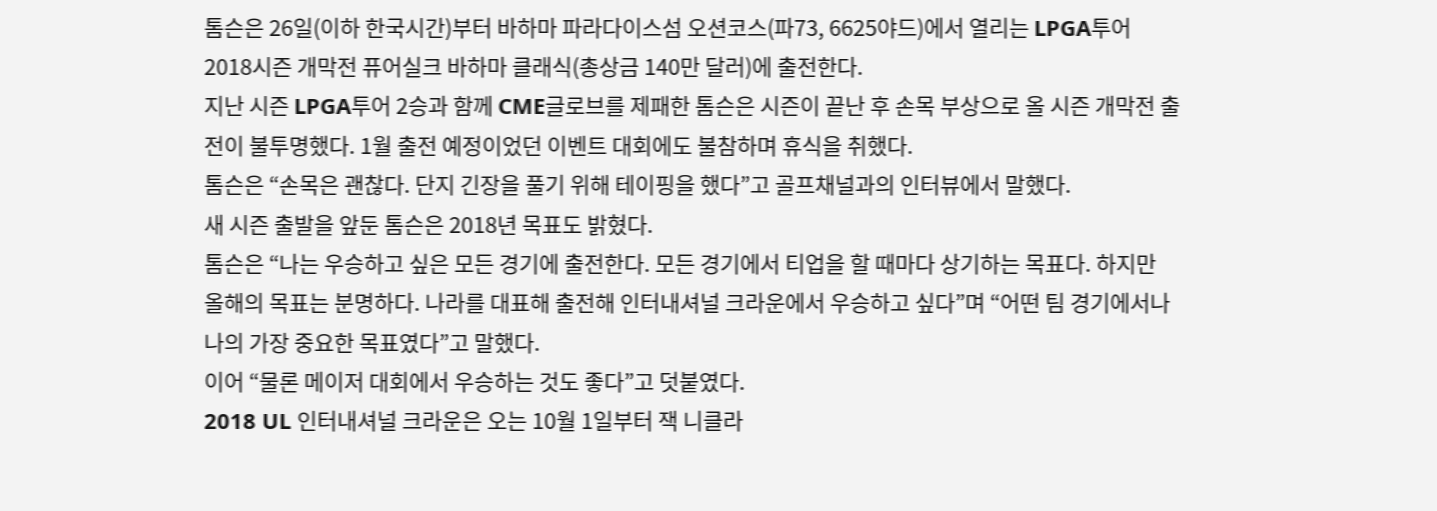톰슨은 26일(이하 한국시간)부터 바하마 파라다이스섬 오션코스(파73, 6625야드)에서 열리는 LPGA투어 2018시즌 개막전 퓨어실크 바하마 클래식(총상금 140만 달러)에 출전한다.
지난 시즌 LPGA투어 2승과 함께 CME글로브를 제패한 톰슨은 시즌이 끝난 후 손목 부상으로 올 시즌 개막전 출전이 불투명했다. 1월 출전 예정이었던 이벤트 대회에도 불참하며 휴식을 취했다.
톰슨은 “손목은 괜찮다. 단지 긴장을 풀기 위해 테이핑을 했다”고 골프채널과의 인터뷰에서 말했다.
새 시즌 출발을 앞둔 톰슨은 2018년 목표도 밝혔다.
톰슨은 “나는 우승하고 싶은 모든 경기에 출전한다. 모든 경기에서 티업을 할 때마다 상기하는 목표다. 하지만 올해의 목표는 분명하다. 나라를 대표해 출전해 인터내셔널 크라운에서 우승하고 싶다”며 “어떤 팀 경기에서나 나의 가장 중요한 목표였다”고 말했다.
이어 “물론 메이저 대회에서 우승하는 것도 좋다”고 덧붙였다.
2018 UL 인터내셔널 크라운은 오는 10월 1일부터 잭 니클라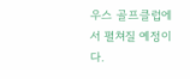우스 골프클럽에서 펼쳐질 예정이다.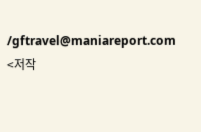/gftravel@maniareport.com
<저작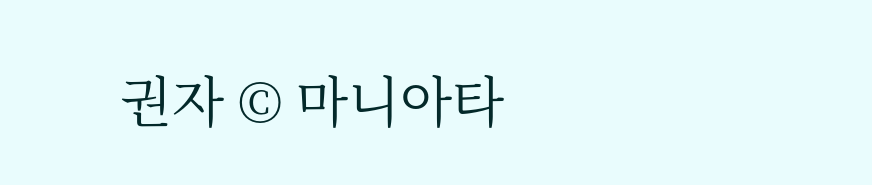권자 © 마니아타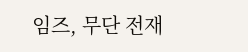임즈, 무단 전재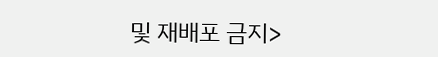및 재배포 금지>